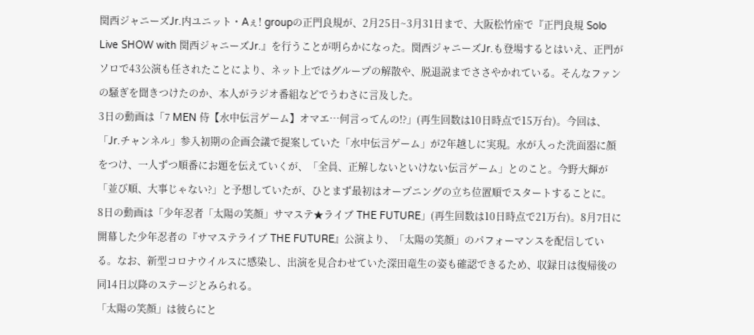関西ジャニーズJr.内ユニット・Aぇ! groupの正門良規が、2月25日~3月31日まで、大阪松竹座で『正門良規 Solo Live SHOW with 関西ジャニーズJr.』を行うことが明らかになった。関西ジャニーズJr.も登場するとはいえ、正門がソロで43公演も任されたことにより、ネット上ではグループの解散や、脱退説までささやかれている。そんなファンの騒ぎを聞きつけたのか、本人がラジオ番組などでうわさに言及した。
3日の動画は「7 MEN 侍【水中伝言ゲーム】オマエ…何言ってんの!?」(再生回数は10日時点で15万台)。今回は、「Jr.チャンネル」参入初期の企画会議で提案していた「水中伝言ゲーム」が2年越しに実現。水が入った洗面器に顔をつけ、一人ずつ順番にお題を伝えていくが、「全員、正解しないといけない伝言ゲーム」とのこと。今野大輝が「並び順、大事じゃない?」と予想していたが、ひとまず最初はオープニングの立ち位置順でスタートすることに。
8日の動画は「少年忍者「太陽の笑顔」サマステ★ライブ THE FUTURE」(再生回数は10日時点で21万台)。8月7日に開幕した少年忍者の『サマステライブ THE FUTURE』公演より、「太陽の笑顔」のパフォーマンスを配信している。なお、新型コロナウイルスに感染し、出演を見合わせていた深田竜生の姿も確認できるため、収録日は復帰後の同14日以降のステージとみられる。
「太陽の笑顔」は彼らにと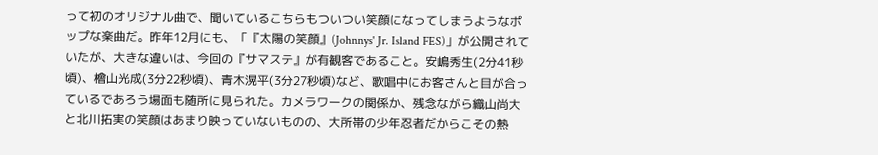って初のオリジナル曲で、聞いているこちらもついつい笑顔になってしまうようなポップな楽曲だ。昨年12月にも、「『太陽の笑顔』(Johnnys' Jr. Island FES)」が公開されていたが、大きな違いは、今回の『サマステ』が有観客であること。安嶋秀生(2分41秒頃)、檜山光成(3分22秒頃)、青木滉平(3分27秒頃)など、歌唱中にお客さんと目が合っているであろう場面も随所に見られた。カメラワークの関係か、残念ながら織山尚大と北川拓実の笑顔はあまり映っていないものの、大所帯の少年忍者だからこその熱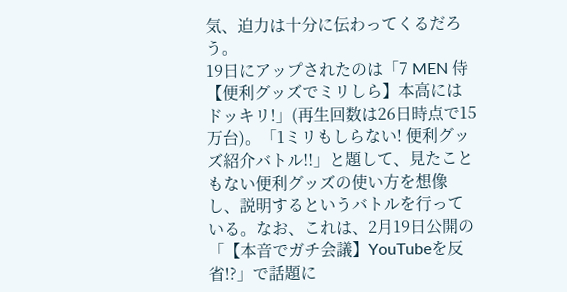気、迫力は十分に伝わってくるだろう。
19日にアップされたのは「7 MEN 侍【便利グッズでミリしら】本高にはドッキリ!」(再生回数は26日時点で15万台)。「1ミリもしらない! 便利グッズ紹介バトル!!」と題して、見たこともない便利グッズの使い方を想像し、説明するというバトルを行っている。なお、これは、2月19日公開の「【本音でガチ会議】YouTubeを反省!?」で話題に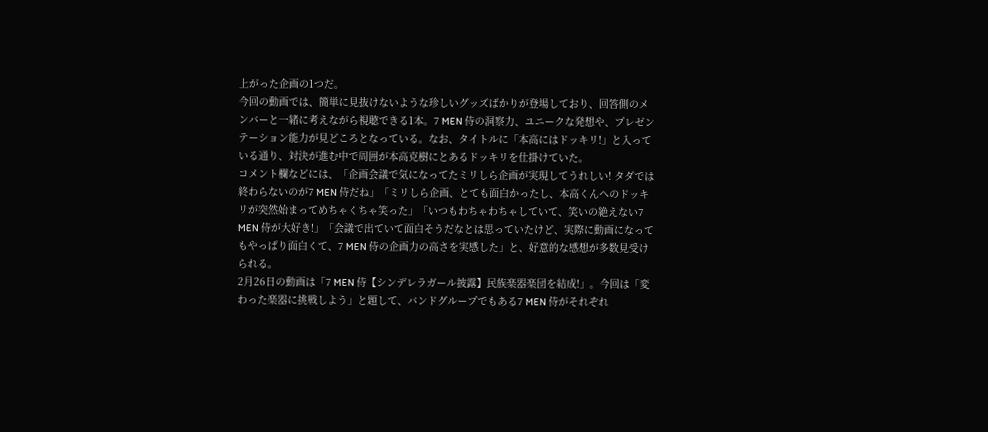上がった企画の1つだ。
今回の動画では、簡単に見抜けないような珍しいグッズばかりが登場しており、回答側のメンバーと一緒に考えながら視聴できる1本。7 MEN 侍の洞察力、ユニークな発想や、プレゼンテーション能力が見どころとなっている。なお、タイトルに「本高にはドッキリ!」と入っている通り、対決が進む中で周囲が本高克樹にとあるドッキリを仕掛けていた。
コメント欄などには、「企画会議で気になってたミリしら企画が実現してうれしい! タダでは終わらないのが7 MEN 侍だね」「ミリしら企画、とても面白かったし、本高くんへのドッキリが突然始まってめちゃくちゃ笑った」「いつもわちゃわちゃしていて、笑いの絶えない7 MEN 侍が大好き!」「会議で出ていて面白そうだなとは思っていたけど、実際に動画になってもやっぱり面白くて、7 MEN 侍の企画力の高さを実感した」と、好意的な感想が多数見受けられる。
2月26日の動画は「7 MEN 侍【シンデレラガール披露】民族楽器楽団を結成!」。今回は「変わった楽器に挑戦しよう」と題して、バンドグループでもある7 MEN 侍がそれぞれ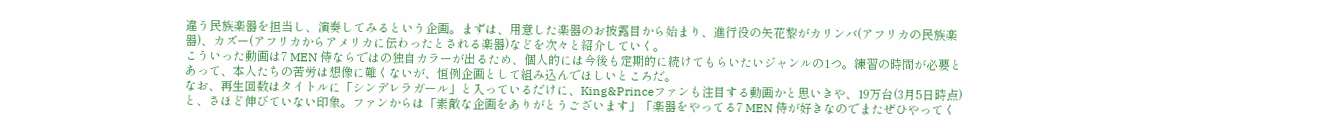違う民族楽器を担当し、演奏してみるという企画。まずは、用意した楽器のお披露目から始まり、進行役の矢花黎がカリンバ(アフリカの民族楽器)、カズー(アフリカからアメリカに伝わったとされる楽器)などを次々と紹介していく。
こういった動画は7 MEN 侍ならではの独自カラーが出るため、個人的には今後も定期的に続けてもらいたいジャンルの1つ。練習の時間が必要とあって、本人たちの苦労は想像に難くないが、恒例企画として組み込んでほしいところだ。
なお、再生回数はタイトルに「シンデレラガール」と入っているだけに、King&Princeファンも注目する動画かと思いきや、19万台(3月5日時点)と、さほど伸びていない印象。ファンからは「素敵な企画をありがとうございます」「楽器をやってる7 MEN 侍が好きなのでまたぜひやってく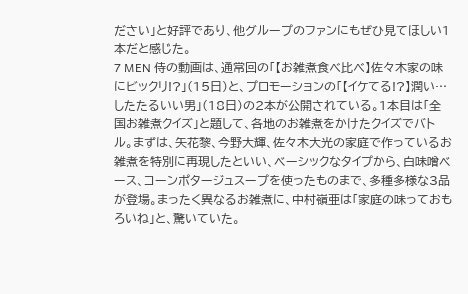ださい」と好評であり、他グループのファンにもぜひ見てほしい1本だと感じた。
7 MEN 侍の動画は、通常回の「【お雑煮食べ比べ】佐々木家の味にビックリ!?」(15日)と、プロモーションの「【イケてる!?】潤い…したたるいい男」(18日)の2本が公開されている。1本目は「全国お雑煮クイズ」と題して、各地のお雑煮をかけたクイズでバトル。まずは、矢花黎、今野大輝、佐々木大光の家庭で作っているお雑煮を特別に再現したといい、ベーシックなタイプから、白味噌ベース、コーンポタージュスープを使ったものまで、多種多様な3品が登場。まったく異なるお雑煮に、中村嶺亜は「家庭の味っておもろいね」と、驚いていた。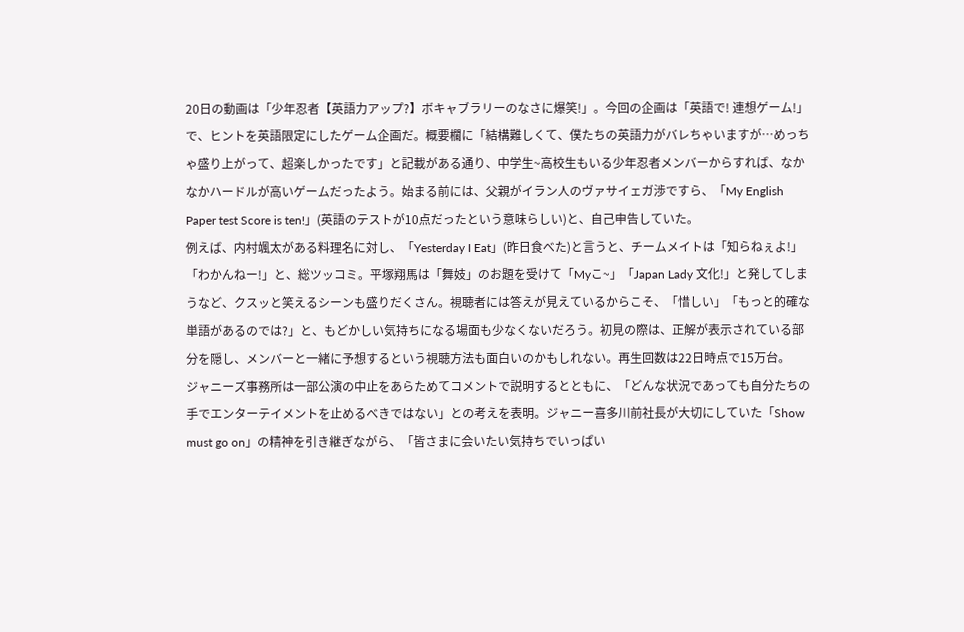20日の動画は「少年忍者【英語力アップ?】ボキャブラリーのなさに爆笑!」。今回の企画は「英語で! 連想ゲーム!」で、ヒントを英語限定にしたゲーム企画だ。概要欄に「結構難しくて、僕たちの英語力がバレちゃいますが…めっちゃ盛り上がって、超楽しかったです」と記載がある通り、中学生~高校生もいる少年忍者メンバーからすれば、なかなかハードルが高いゲームだったよう。始まる前には、父親がイラン人のヴァサイェガ渉ですら、「My English Paper test Score is ten!」(英語のテストが10点だったという意味らしい)と、自己申告していた。
例えば、内村颯太がある料理名に対し、「Yesterday I Eat」(昨日食べた)と言うと、チームメイトは「知らねぇよ!」「わかんねー!」と、総ツッコミ。平塚翔馬は「舞妓」のお題を受けて「Myこ~」「Japan Lady 文化!」と発してしまうなど、クスッと笑えるシーンも盛りだくさん。視聴者には答えが見えているからこそ、「惜しい」「もっと的確な単語があるのでは?」と、もどかしい気持ちになる場面も少なくないだろう。初見の際は、正解が表示されている部分を隠し、メンバーと一緒に予想するという視聴方法も面白いのかもしれない。再生回数は22日時点で15万台。
ジャニーズ事務所は一部公演の中止をあらためてコメントで説明するとともに、「どんな状況であっても自分たちの手でエンターテイメントを止めるべきではない」との考えを表明。ジャニー喜多川前社長が大切にしていた「Show must go on」の精神を引き継ぎながら、「皆さまに会いたい気持ちでいっぱい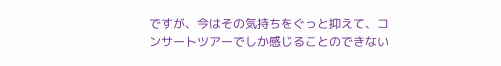ですが、今はその気持ちをぐっと抑えて、コンサートツアーでしか感じることのできない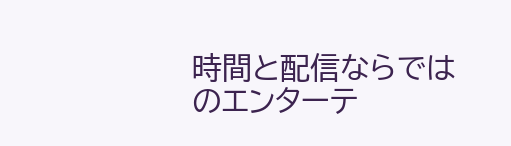時間と配信ならではのエンターテ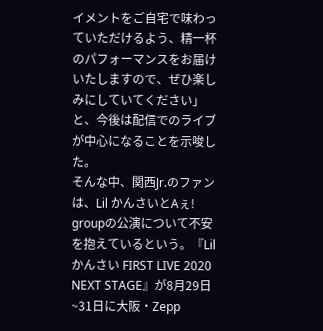イメントをご自宅で味わっていただけるよう、精一杯のパフォーマンスをお届けいたしますので、ぜひ楽しみにしていてください」と、今後は配信でのライブが中心になることを示唆した。
そんな中、関西Jr.のファンは、Lil かんさいとAぇ! groupの公演について不安を抱えているという。『Lil かんさい FIRST LIVE 2020 NEXT STAGE』が8月29日~31日に大阪・Zepp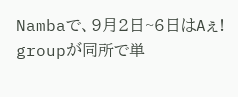Nambaで、9月2日~6日はAぇ! groupが同所で単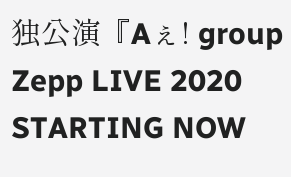独公演『Aぇ! group Zepp LIVE 2020 STARTING NOW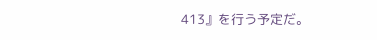413』を行う予定だ。